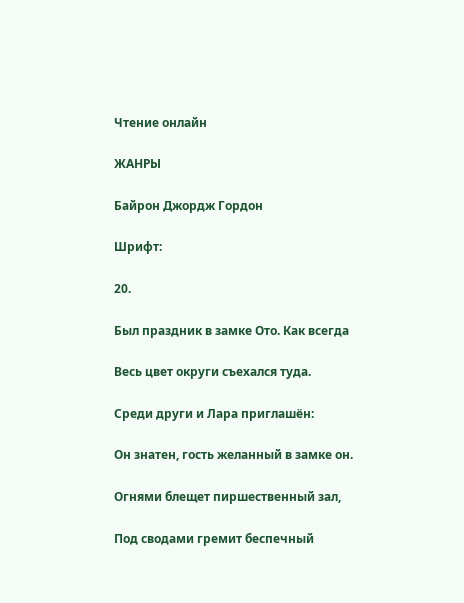Чтение онлайн

ЖАНРЫ

Байрон Джордж Гордон

Шрифт:

20.

Был праздник в замке Ото. Как всегда

Весь цвет округи съехался туда.

Среди други и Лара приглашён:

Он знатен, гость желанный в замке он.

Огнями блещет пиршественный зал,

Под сводами гремит беспечный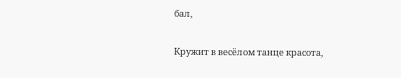бал,

Кружит в весёлом танце красота,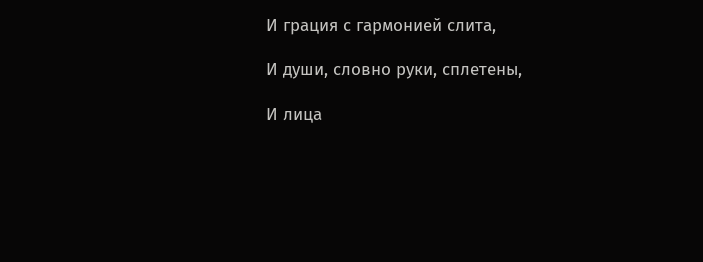И грация с гармонией слита,

И души, словно руки, сплетены,

И лица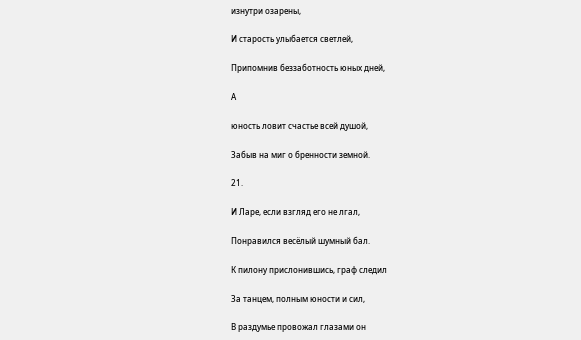изнутри озарены,

И старость улыбается светлей,

Припомнив беззаботность юных дней,

А

юность ловит счастье всей душой,

Забыв на миг о бренности земной.

21.

И Ларе, если взгляд его не лгал,

Понравился весёлый шумный бал.

К пилону прислонившись, граф следил

За танцем, полным юности и сил,

В раздумье провожал глазами он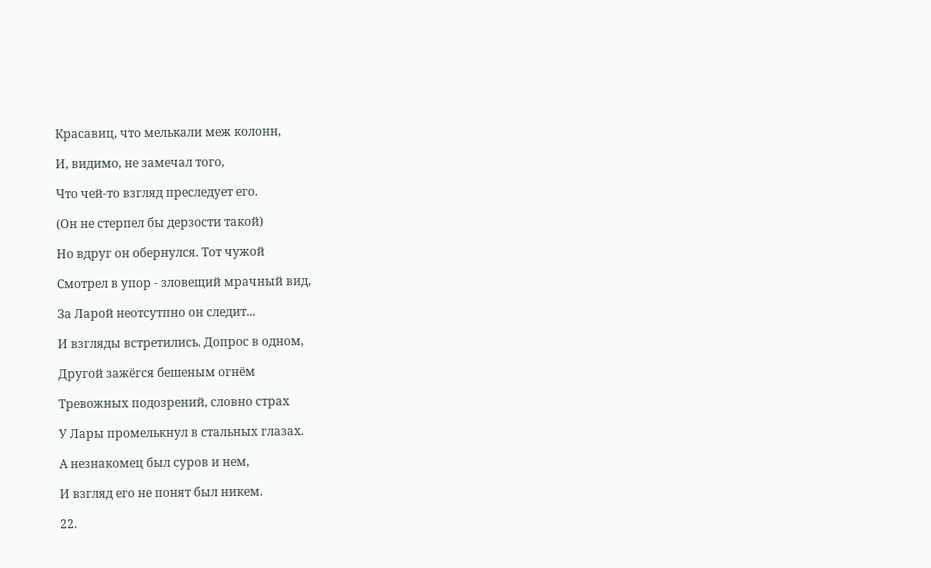Красавиц, что мелькали меж колонн,

И, видимо, не замечал того,

Что чей-то взгляд преследует его.

(Он не стерпел бы дерзости такой)

Но вдруг он обернулся. Тот чужой

Смотрел в упор - зловещий мрачный вид,

За Ларой неотсутпно он следит...

И взгляды встретились. Допрос в одном,

Другой зажёгся бешеным огнём

Тревожных подозрений, словно страх

У Лары промелькнул в стальных глазах.

А незнакомец был суров и нем,

И взгляд его не понят был никем.

22.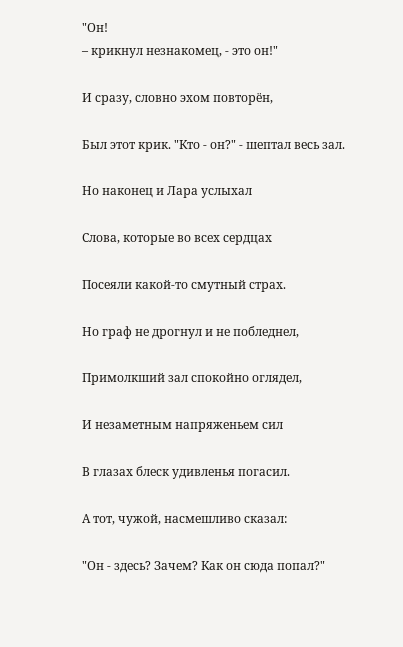"Он!
– крикнул незнакомец, - это он!"

И сразу, словно эхом повторён,

Был этот крик. "Кто - он?" - шептал весь зал.

Но наконец и Лара услыхал

Слова, которые во всех сердцах

Посеяли какой-то смутный страх.

Но граф не дрогнул и не побледнел,

Примолкший зал спокойно оглядел,

И незаметным напряженьем сил

В глазах блеск удивленья погасил.

А тот, чужой, насмешливо сказал:

"Он - здесь? Зачем? Как он сюда попал?"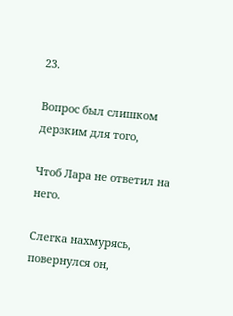23.

Вопрос был слишком дерзким для того,

Чтоб Лара не ответил на него.

Слегка нахмурясь, повернулся он,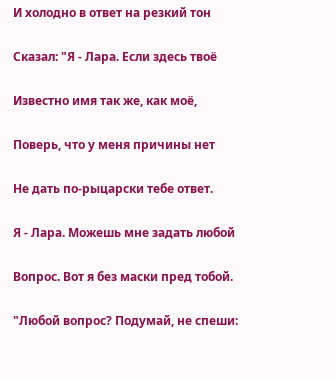И холодно в ответ на резкий тон

Сказал: "Я - Лара. Если здесь твоё

Известно имя так же, как моё,

Поверь, что у меня причины нет

Не дать по-рыцарски тебе ответ.

Я - Лара. Можешь мне задать любой

Вопрос. Вот я без маски пред тобой.

"Любой вопрос? Подумай, не спеши: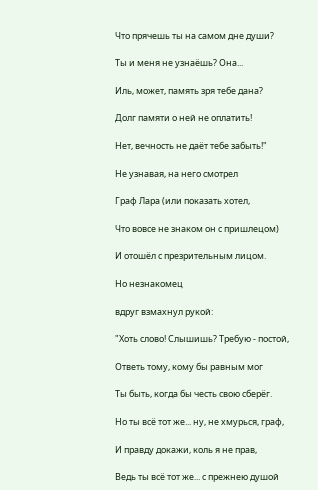Что прячешь ты на самом дне души?

Ты и меня не узнаёшь? Она...

Иль, может, память зря тебе дана?

Долг памяти о ней не оплатить!

Нет, вечность не даёт тебе забыть!"

Не узнавая, на него смотрел

Граф Лара (или показать хотел,

Что вовсе не знаком он с пришлецом)

И отошёл с презрительным лицом.

Но незнакомец

вдруг взмахнул рукой:

"Хоть слово! Слышишь? Требую - постой,

Ответь тому, кому бы равным мог

Ты быть, когда бы честь свою сберёг.

Но ты всё тот же... ну, не хмурься, граф,

И правду докажи, коль я не прав,

Ведь ты всё тот же... с прежнею душой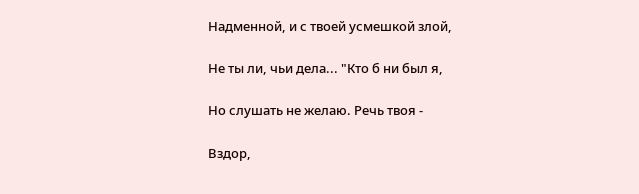Надменной, и с твоей усмешкой злой,

Не ты ли, чьи дела... "Кто б ни был я,

Но слушать не желаю. Речь твоя -

Вздор,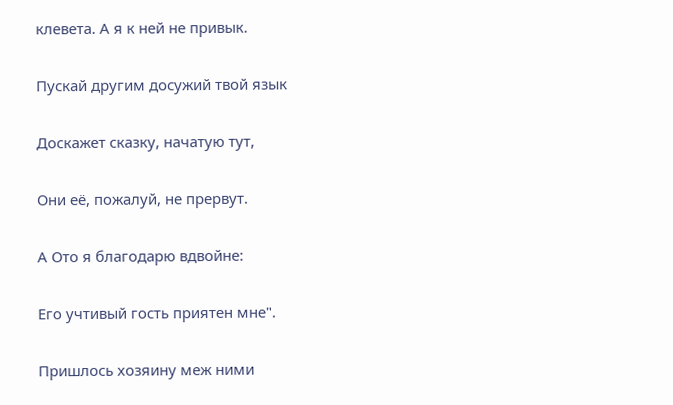клевета. А я к ней не привык.

Пускай другим досужий твой язык

Доскажет сказку, начатую тут,

Они её, пожалуй, не прервут.

А Ото я благодарю вдвойне:

Его учтивый гость приятен мне".

Пришлось хозяину меж ними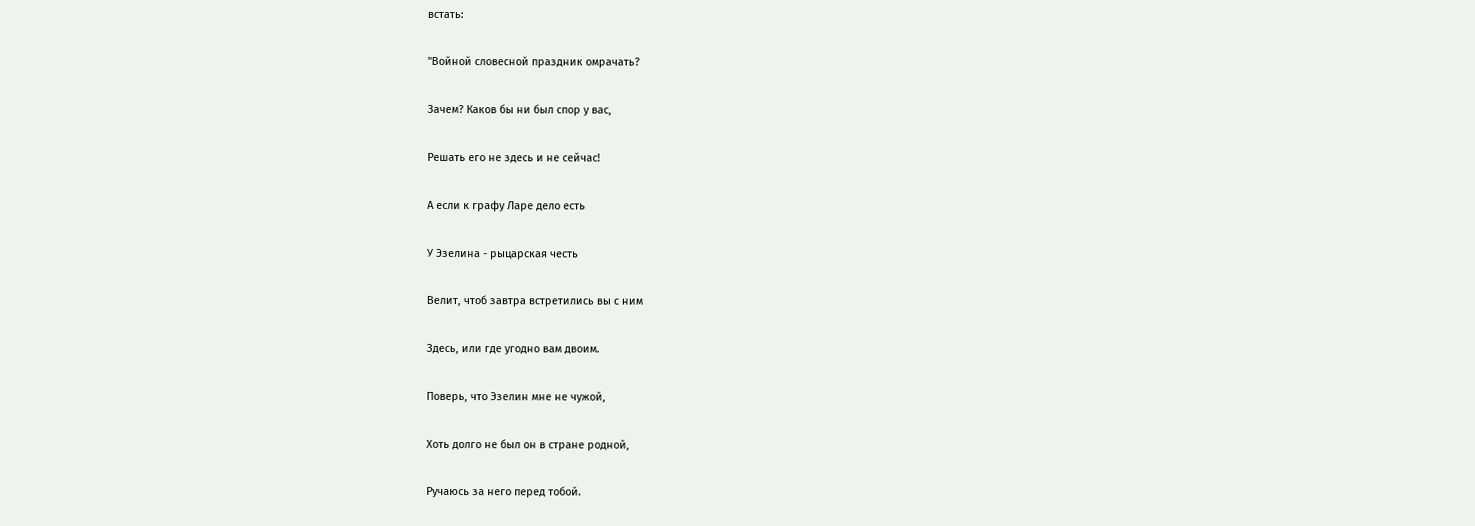встать:

"Войной словесной праздник омрачать?

Зачем? Каков бы ни был спор у вас,

Решать его не здесь и не сейчас!

А если к графу Ларе дело есть

У Эзелина - рыцарская честь

Велит, чтоб завтра встретились вы с ним

Здесь, или где угодно вам двоим.

Поверь, что Эзелин мне не чужой,

Хоть долго не был он в стране родной,

Ручаюсь за него перед тобой.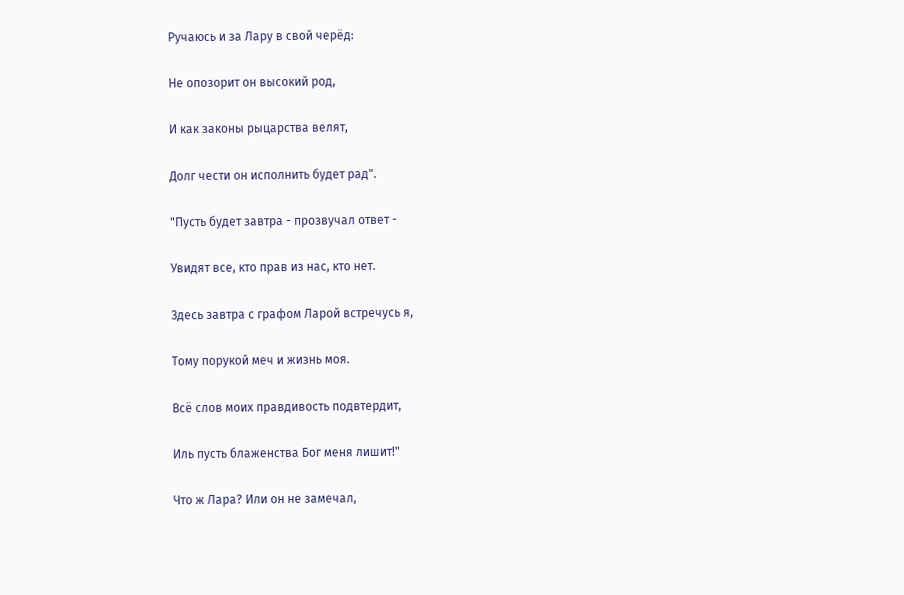Ручаюсь и за Лару в свой черёд:

Не опозорит он высокий род,

И как законы рыцарства велят,

Долг чести он исполнить будет рад".

"Пусть будет завтра - прозвучал ответ -

Увидят все, кто прав из нас, кто нет.

Здесь завтра с графом Ларой встречусь я,

Тому порукой меч и жизнь моя.

Всё слов моих правдивость подвтердит,

Иль пусть блаженства Бог меня лишит!"

Что ж Лара? Или он не замечал,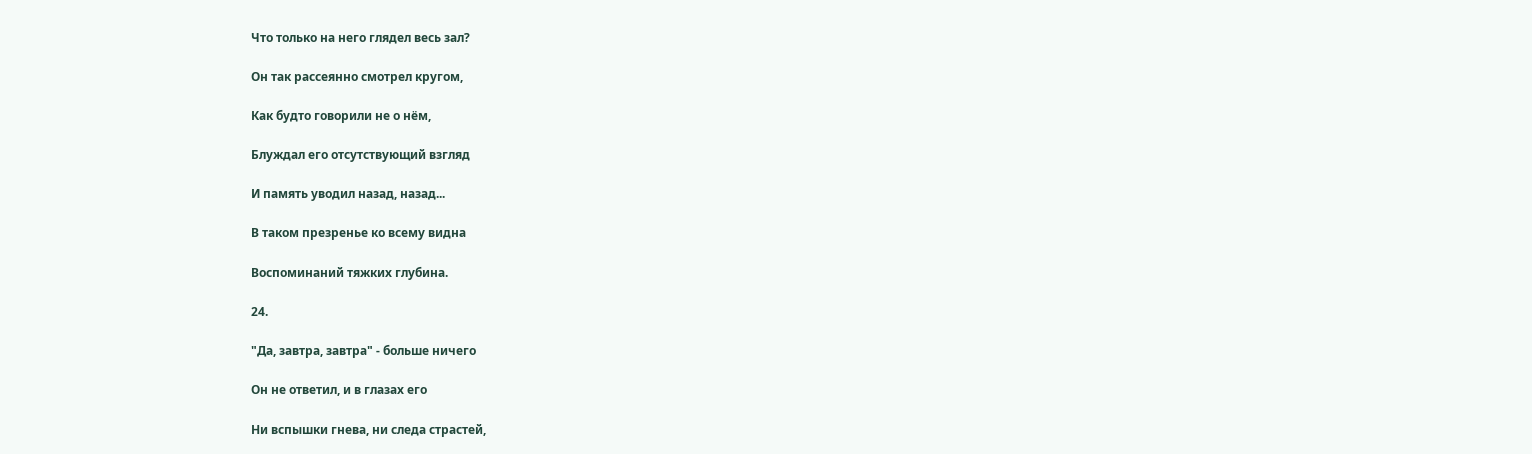Что только на него глядел весь зал?

Он так рассеянно смотрел кругом,

Как будто говорили не о нём,

Блуждал его отсутствующий взгляд

И память уводил назад, назад...

В таком презренье ко всему видна

Воспоминаний тяжких глубина.

24.

"Да, завтра, завтра" - больше ничего

Он не ответил, и в глазах его

Ни вспышки гнева, ни следа страстей,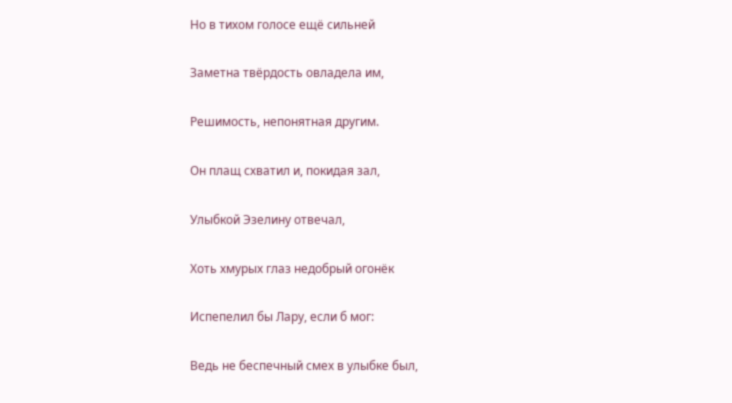Но в тихом голосе ещё сильней

Заметна твёрдость овладела им,

Решимость, непонятная другим.

Он плащ схватил и, покидая зал,

Улыбкой Эзелину отвечал,

Хоть хмурых глаз недобрый огонёк

Испепелил бы Лару, если б мог:

Ведь не беспечный смех в улыбке был,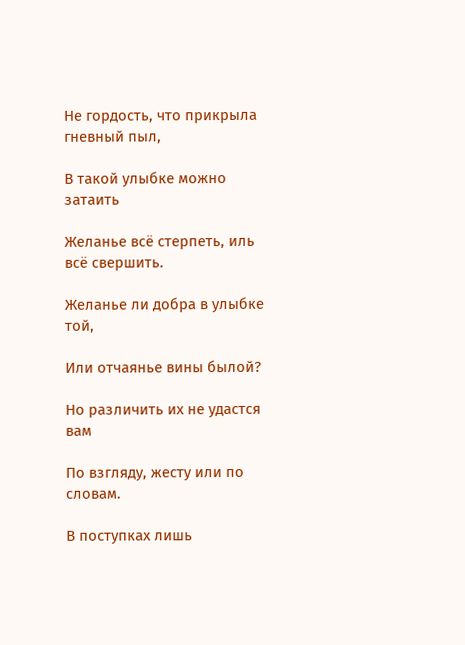Не гордость, что прикрыла гневный пыл,

В такой улыбке можно затаить

Желанье всё стерпеть, иль всё свершить.

Желанье ли добра в улыбке той,

Или отчаянье вины былой?

Но различить их не удастся вам

По взгляду, жесту или по словам.

В поступках лишь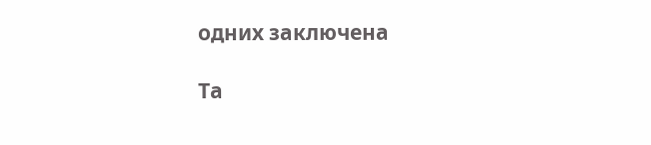одних заключена

Та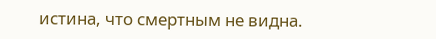истина, что смертным не видна.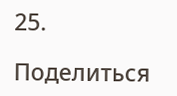25.

Поделиться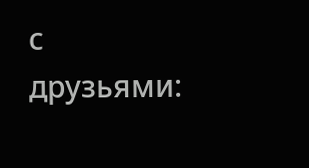с друзьями: